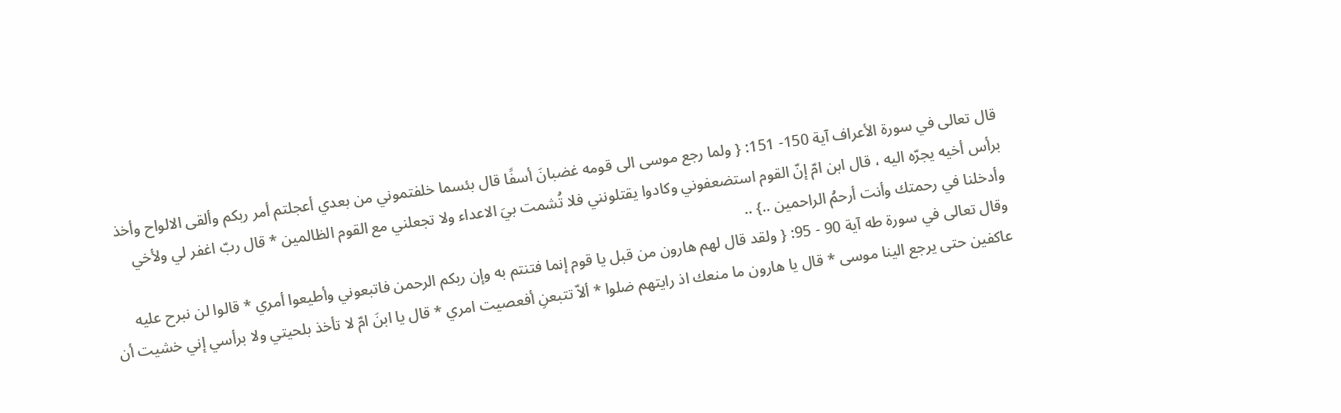قال تعالى في سورة الأعراف آية 150- 151: { ولما رجع موسى الى قومه غضبانَ أسفًا قال بئسما خلفتموني من بعدي أعجلتم أمر ربكم وألقى الالواح وأخذ برأس أخيه يجرّه اليه ، قال ابن امّ إنّ القوم استضعفوني وكادوا يقتلونني فلا تُشمت بيَ الاعداء ولا تجعلني مع القوم الظالمين * قال ربّ اغفر لي ولأخي وأدخلنا في رحمتك وأنت أرحمُ الراحمين ..} ..
وقال تعالى في سورة طه آية 90 - 95: { ولقد قال لهم هارون من قبل يا قوم إنما فتنتم به وإن ربكم الرحمن فاتبعوني وأطيعوا أمري * قالوا لن نبرح عليه عاكفين حتى يرجع الينا موسى * قال يا هارون ما منعك اذ رايتهم ضلوا * ألاّ تتبعنِ أفعصيت امري * قال يا ابنَ امّ لا تأخذ بلحيتي ولا برأسي إني خشيت أن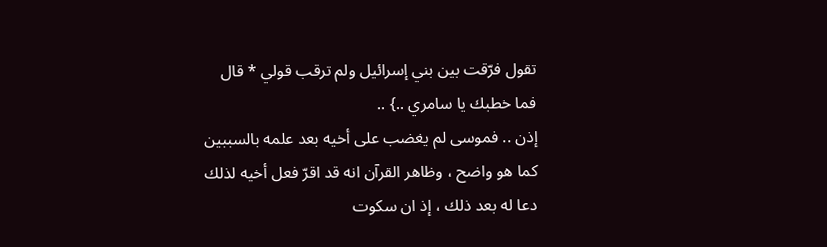تقول فرّقت بين بني إسرائيل ولم ترقب قولي * قال فما خطبك يا سامري ..} ..
إذن .. فموسى لم يغضب على أخيه بعد علمه بالسببين كما هو واضح ، وظاهر القرآن انه قد اقرّ فعل أخيه لذلك دعا له بعد ذلك ، إذ ان سكوت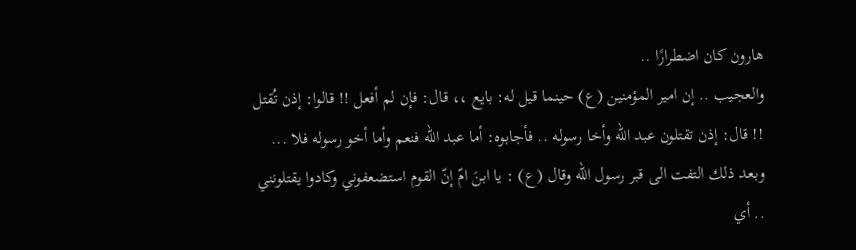هارون كان اضطرارًا ..
والعجيب .. إن امير المؤمنين (ع) حينما قيل له: بايع ،، قال: فإن لم أفعل !! قالوا: إذن تُقتل !! قال: إذن تقتلون عبد الله وأخا رسوله .. فأجابوه: أما عبد الله فنعم وأما أخو رسوله فلا ...
وبعد ذلك التفت الى قبر رسول الله وقال (ع) : يا ابنَ امّ إنّ القوم استضعفوني وكادوا يقتلونني .. أي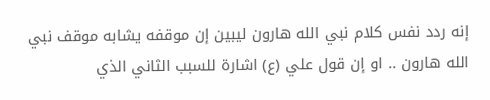إنه ردد نفس كلام نبي الله هارون ليبين إن موقفه يشابه موقف نبي الله هارون .. او إن قول علي (ع) اشارة للسبب الثاني الذي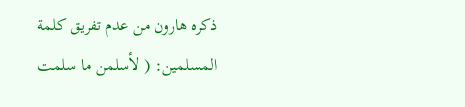ذكره هارون من عدم تفريق كلمة المسلمين: ( لأسلمن ما سلمت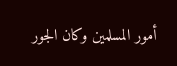أمور المسلمين وكان الجور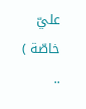عليّ خاصّة ) ..